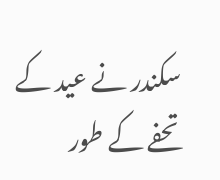سکندر نے عید کے تحفے کے طور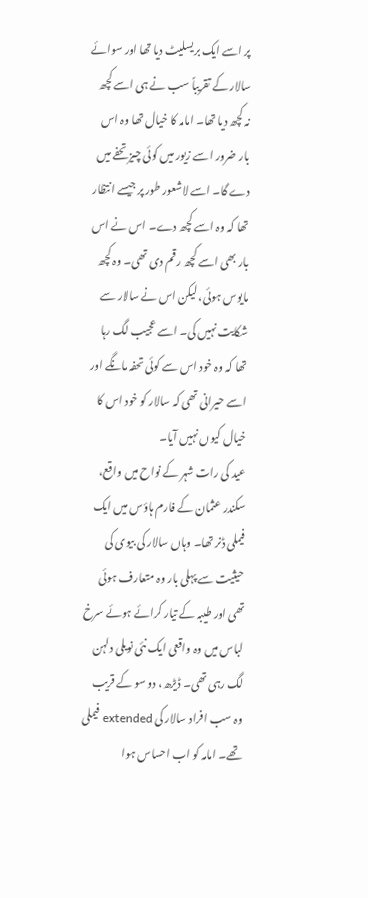پر اسے ایک بریسلیٹ دیا تھا اور سوائے سالار کے تقریباً سب نے ہی اسے کچھ نہ کچھ دیا تھا۔ امامہ کا خیال تھا وہ اس بار ضرور اسے زیور میں کوئی چیز تحفے میں دے گا۔ اسے لاشعور طور پر جیسے انتظار تھا کہ وہ اسے کچھ دے۔ اس نے اس بار بھی اسے کچھ رقم دی تھی۔ وہ کچھ مایوس ہوئی، لیکن اس نے سالار سے شکایت نہیں کی۔ اسے عجیب لگ رہا تھا کہ وہ خود اس سے کوئی تحفہ مانگے اور اسے حیرانی تھی کہ سالار کو خود اس کا خیال کیوں نہیں آیا۔
عید کی رات شہر کے نواح میں واقع، سکندر عثمان کے فارم ہاؤس میں ایک فیملی ڈنر تھا۔ وہاں سالار کی بیوی کی حیثیت سے پہلی بار وہ متعارف ہوئی تھی اور طیبہ کے تیار کرائے ہوئے سرخ لباس میں وہ واقعی ایک نئی نویلی دلہن لگ رہی تھی۔ ڈیڑھ، دو سو کے قریب وہ سب افراد سالار کی extended فیملی تھے۔ امامہ کو اب احساس ہوا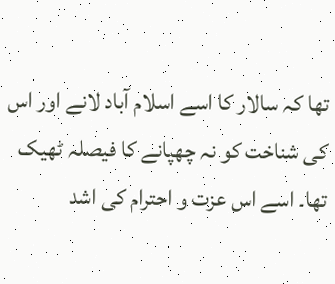تھا کہ سالار کا اسے اسلام آباد لانے اور اس کی شناخت کو نہ چھپانے کا فیصلہ ٹھیک تھا۔ اسے اس عزت و احترام کی اشد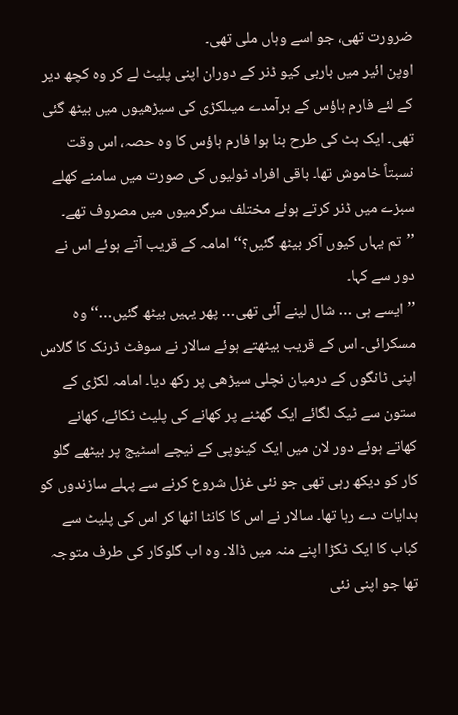ضرورت تھی، جو اسے وہاں ملی تھی۔
اوپن ائیر میں باربی کیو ڈنر کے دوران اپنی پلیٹ لے کر وہ کچھ دیر کے لئے فارم ہاؤس کے برآمدے میںلکڑی کی سیڑھیوں میں بیٹھ گئی تھی۔ ایک ہٹ کی طرح بنا ہوا فارم ہاؤس کا وہ حصہ، اس وقت نسبتاً خاموش تھا۔ باقی افراد ٹولیوں کی صورت میں سامنے کھلے سبزے میں ڈنر کرتے ہوئے مختلف سرگرمیوں میں مصروف تھے۔
’’تم یہاں کیوں آکر بیٹھ گئیں؟‘‘ امامہ کے قریب آتے ہوئے اس نے دور سے کہا۔
’’ایسے ہی … شال لینے آئی تھی… پھر یہیں بیٹھ گئیں…‘‘ وہ مسکرائی۔ اس کے قریب بیٹھتے ہوئے سالار نے سوفٹ ڈرنک کا گلاس اپنی ٹانگوں کے درمیان نچلی سیڑھی پر رکھ دیا۔ امامہ لکڑی کے ستون سے ٹیک لگائے ایک گھٹنے پر کھانے کی پلیٹ ٹکائے، کھانے کھاتے ہوئے دور لان میں ایک کینوپی کے نیچے اسٹیج پر بیٹھے گلو کار کو دیکھ رہی تھی جو نئی غزل شروع کرنے سے پہلے سازندوں کو ہدایات دے رہا تھا۔ سالار نے اس کا کانٹا اٹھا کر اس کی پلیٹ سے کباب کا ایک ٹکڑا اپنے منہ میں ڈالا۔ وہ اب گلوکار کی طرف متوجہ تھا جو اپنی نئی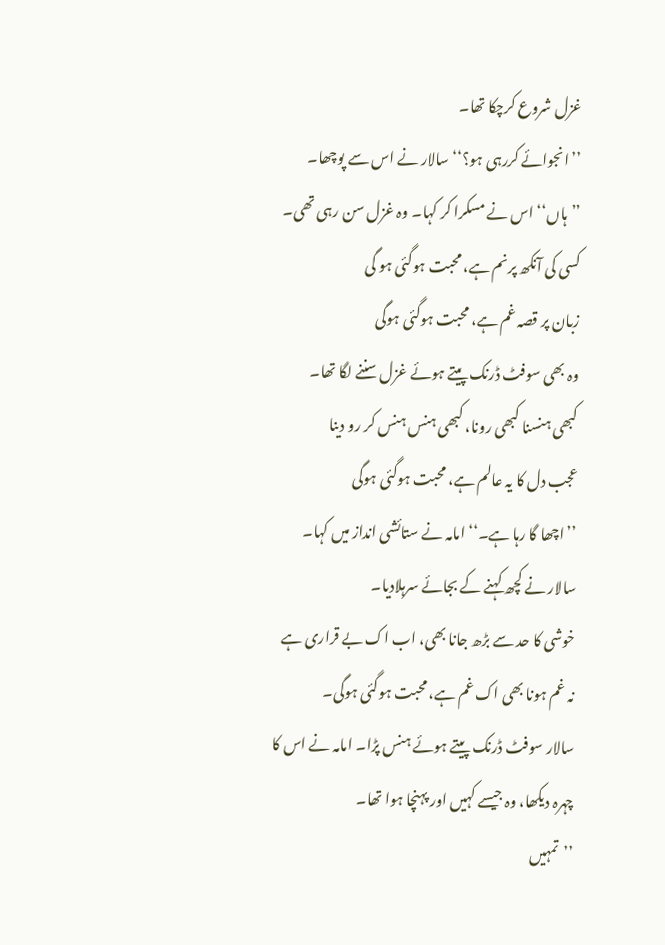غزل شروع کرچکا تھا۔
’’انجوائے کررہی ہو؟‘‘ سالار نے اس سے پوچھا۔
’’ہاں‘‘ اس نے مسکرا کر کہا۔ وہ غزل سن رہی تھی۔
کسی کی آنکھ پرنم ہے، محبت ہوگئی ہو گی
زبان پر قصہ غم ہے، محبت ہوگئی ہوگی
وہ بھی سوفٹ ڈرنک پیتے ہوئے غزل سننے لگا تھا۔
کبھی ہنسنا کبھی رونا، کبھی ہنس ہنس کر رو دینا
عجب دل کا یہ عالم ہے، محبت ہوگئی ہوگی
’’اچھا گا رہا ہے۔‘‘ امامہ نے ستائشی انداز میں کہا۔
سالار نے کچھ کہنے کے بجائے سرہلادیا۔
خوشی کا حد سے بڑھ جانا بھی، اب اک بے قراری ہے
نہ غم ہونا بھی اک غم ہے، محبت ہوگئی ہوگی۔
سالار سوفٹ ڈرنک پیتے ہوئے ہنس پڑا۔ امامہ نے اس کا چہرہ دیکھا، وہ جیسے کہیں اور پہنچا ہوا تھا۔
’’تمہیں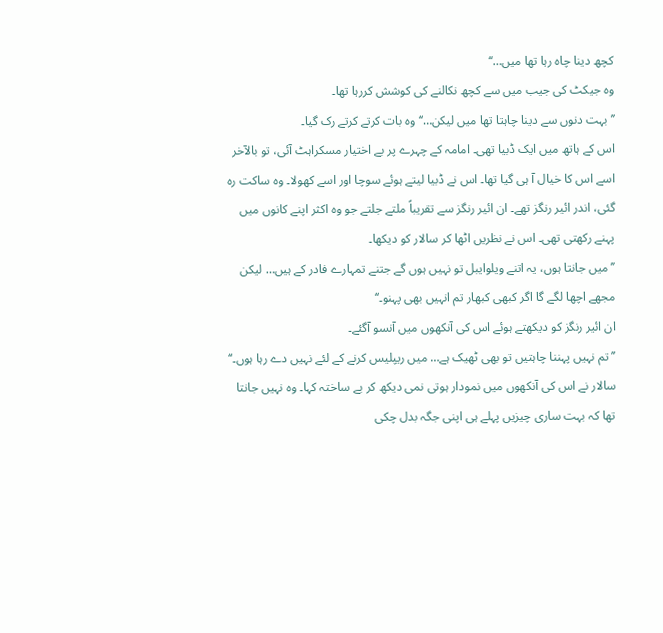کچھ دینا چاہ رہا تھا میں…‘‘
وہ جیکٹ کی جیب میں سے کچھ نکالنے کی کوشش کررہا تھا۔
’’بہت دنوں سے دینا چاہتا تھا میں لیکن…‘‘ وہ بات کرتے کرتے رک گیا۔
اس کے ہاتھ میں ایک ڈبیا تھی۔ امامہ کے چہرے پر بے اختیار مسکراہٹ آئی، تو بالآخر اسے اس کا خیال آ ہی گیا تھا۔ اس نے ڈبیا لیتے ہوئے سوچا اور اسے کھولا۔ وہ ساکت رہ گئی، اندر ائیر رنگز تھے۔ ان ائیر رنگز سے تقریباً ملتے جلتے جو وہ اکثر اپنے کانوں میں پہنے رکھتی تھی۔ اس نے نظریں اٹھا کر سالار کو دیکھا۔
’’میں جانتا ہوں، یہ اتنے ویلوایبل تو نہیں ہوں گے جتنے تمہارے فادر کے ہیں… لیکن مجھے اچھا لگے گا اگر کبھی کبھار تم انہیں بھی پہنو۔‘‘
ان ائیر رنگز کو دیکھتے ہوئے اس کی آنکھوں میں آنسو آگئے۔
’’تم نہیں پہننا چاہتیں تو بھی ٹھیک ہے… میں ریپلیس کرنے کے لئے نہیں دے رہا ہوں۔‘‘
سالار نے اس کی آنکھوں میں نمودار ہوتی نمی دیکھ کر بے ساختہ کہا۔ وہ نہیں جانتا تھا کہ بہت ساری چیزیں پہلے ہی اپنی جگہ بدل چکی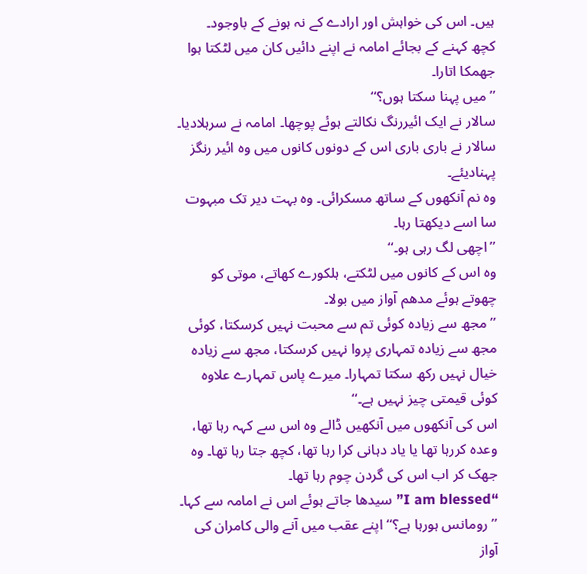ہیں۔ اس کی خواہش اور ارادے کے نہ ہونے کے باوجود۔
کچھ کہنے کے بجائے امامہ نے اپنے دائیں کان میں لٹکتا ہوا جھمکا اتارا۔
’’میں پہنا سکتا ہوں؟‘‘
سالار نے ایک ائیررنگ نکالتے ہوئے پوچھا۔ امامہ نے سرہلادیا۔ سالار نے باری باری اس کے دونوں کانوں میں وہ ائیر رنگز پہنادیئے۔
وہ نم آنکھوں کے ساتھ مسکرائی۔ وہ بہت دیر تک مبہوت سا اسے دیکھتا رہا۔
’’اچھی لگ رہی ہو۔‘‘
وہ اس کے کانوں میں لٹکتے، ہلکورے کھاتے، موتی کو چھوتے ہوئے مدھم آواز میں بولا۔
’’مجھ سے زیادہ کوئی تم سے محبت نہیں کرسکتا، کوئی مجھ سے زیادہ تمہاری پروا نہیں کرسکتا، مجھ سے زیادہ خیال نہیں رکھ سکتا تمہارا۔ میرے پاس تمہارے علاوہ کوئی قیمتی چیز نہیں ہے۔‘‘
اس کی آنکھوں میں آنکھیں ڈالے وہ اس سے کہہ رہا تھا، وعدہ کررہا تھا یا یاد دہانی کرا رہا تھا، کچھ جتا رہا تھا۔ وہ جھک کر اب اس کی گردن چوم رہا تھا۔
“I am blessed” سیدھا جاتے ہوئے اس نے امامہ سے کہا۔
’’رومانس ہورہا ہے؟‘‘ اپنے عقب میں آنے والی کامران کی آواز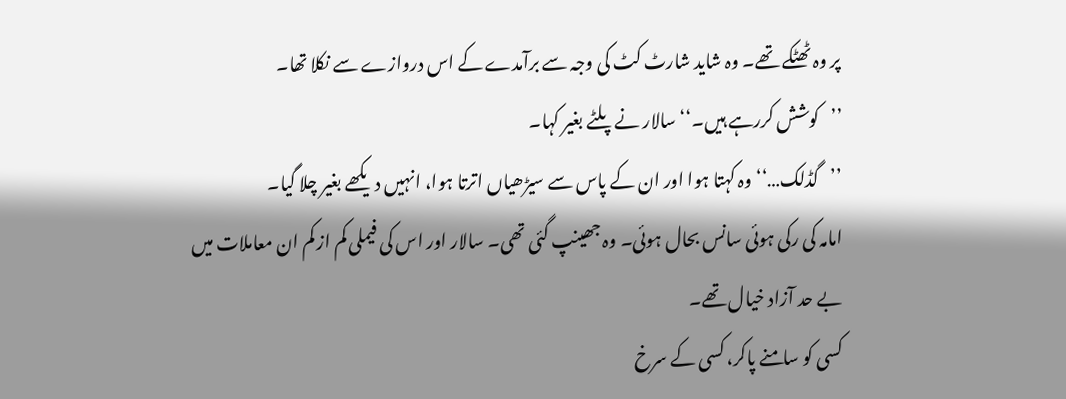پر وہ ٹھٹکے تھے۔ وہ شاید شارٹ کٹ کی وجہ سے برآمدے کے اس دروازے سے نکلا تھا۔
’’کوشش کررہے ہیں۔‘‘ سالار نے پلٹے بغیر کہا۔
’’گڈلک…‘‘ وہ کہتا ہوا اور ان کے پاس سے سیڑھیاں اترتا ہوا، انہیں دیکھے بغیر چلا گیا۔
امامہ کی رکی ہوئی سانس بحال ہوئی۔ وہ جھینپ گئی تھی۔ سالار اور اس کی فیملی کم از کم ان معاملات میں بے حد آزاد خیال تھے۔
کسی کو سامنے پاکر، کسی کے سرخ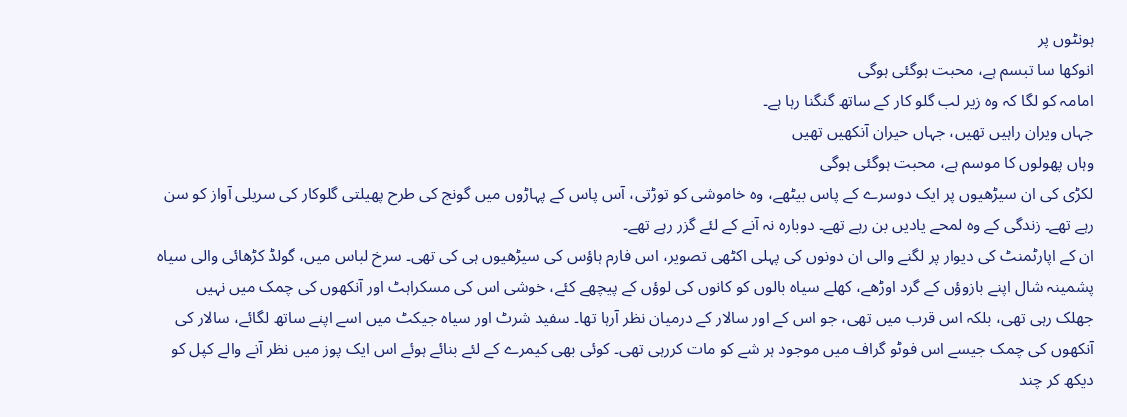ہونٹوں پر
انوکھا سا تبسم ہے، محبت ہوگئی ہوگی
امامہ کو لگا کہ وہ زیر لب گلو کار کے ساتھ گنگنا رہا ہے۔
جہاں ویران راہیں تھیں، جہاں حیران آنکھیں تھیں
وہاں پھولوں کا موسم ہے، محبت ہوگئی ہوگی
لکڑی کی ان سیڑھیوں پر ایک دوسرے کے پاس بیٹھے، وہ خاموشی کو توڑتی، آس پاس کے پہاڑوں میں گونج کی طرح پھیلتی گلوکار کی سریلی آواز کو سن رہے تھے۔ زندگی کے وہ لمحے یادیں بن رہے تھے۔ دوبارہ نہ آنے کے لئے گزر رہے تھے۔
ان کے اپارٹمنٹ کی دیوار پر لگنے والی ان دونوں کی پہلی اکٹھی تصویر، اس فارم ہاؤس کی سیڑھیوں ہی کی تھی۔ سرخ لباس میں، گولڈ کڑھائی والی سیاہ پشمینہ شال اپنے بازوؤں کے گرد اوڑھے، کھلے سیاہ بالوں کو کانوں کی لوؤں کے پیچھے کئے، خوشی اس کی مسکراہٹ اور آنکھوں کی چمک میں نہیں جھلک رہی تھی، بلکہ اس قرب میں تھی، جو اس کے اور سالار کے درمیان نظر آرہا تھا۔ سفید شرٹ اور سیاہ جیکٹ میں اسے اپنے ساتھ لگائے، سالار کی آنکھوں کی چمک جیسے اس فوٹو گراف میں موجود ہر شے کو مات کررہی تھی۔ کوئی بھی کیمرے کے لئے بنائے ہوئے اس ایک پوز میں نظر آنے والے کپل کو دیکھ کر چند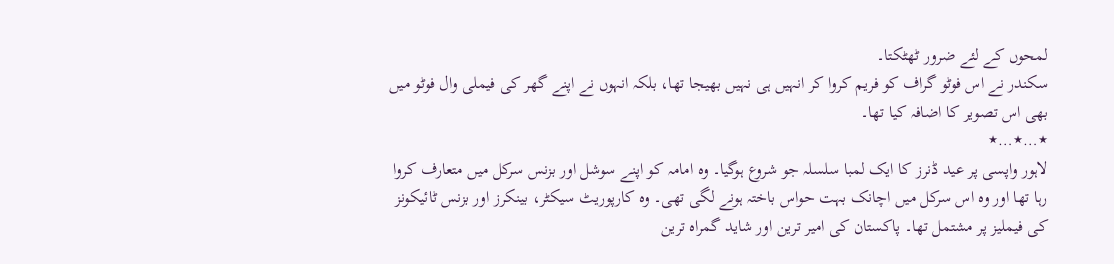لمحوں کے لئے ضرور ٹھٹکتا۔
سکندر نے اس فوٹو گراف کو فریم کروا کر انہیں ہی نہیں بھیجا تھا، بلکہ انہوں نے اپنے گھر کی فیملی وال فوٹو میں بھی اس تصویر کا اضافہ کیا تھا۔
٭…٭…٭
لاہور واپسی پر عید ڈنرز کا ایک لمبا سلسلہ جو شروع ہوگیا۔ وہ امامہ کو اپنے سوشل اور بزنس سرکل میں متعارف کروا رہا تھا اور وہ اس سرکل میں اچانک بہت حواس باختہ ہونے لگی تھی۔ وہ کارپوریٹ سیکٹر، بینکرز اور بزنس ٹائیکونز کی فیملیز پر مشتمل تھا۔ پاکستان کی امیر ترین اور شاید گمراہ ترین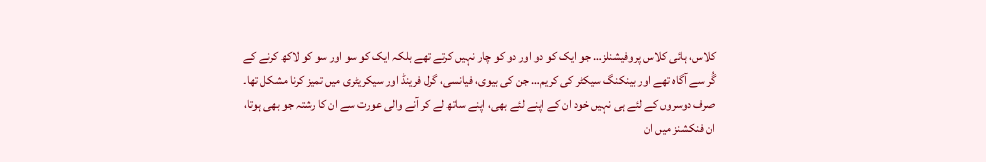کلاس، ہائی کلاس پروفیشنلز… جو ایک کو دو اور دو کو چار نہیں کرتے تھے بلکہ ایک کو سو اور سو کو لاکھ کرنے کے گُر سے آگاہ تھے اور بینکنگ سیکٹر کی کریم… جن کی بیوی، فیانسی، گرل فرینڈ اور سیکریٹری میں تمیز کرنا مشکل تھا۔ صرف دوسروں کے لئے ہی نہیں خود ان کے اپنے لئے بھی، اپنے ساتھ لے کر آنے والی عورت سے ان کا رشتہ جو بھی ہوتا، ان فنکشنز میں ان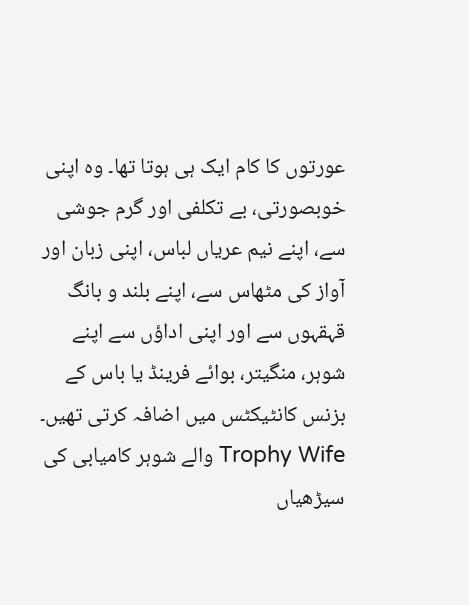عورتوں کا کام ایک ہی ہوتا تھا۔ وہ اپنی خوبصورتی، بے تکلفی اور گرم جوشی سے، اپنے نیم عریاں لباس، اپنی زبان اور آواز کی مٹھاس سے، اپنے بلند و بانگ قہقہوں سے اور اپنی اداؤں سے اپنے شوہر، منگیتر، بوائے فرینڈ یا باس کے بزنس کانٹیکٹس میں اضافہ کرتی تھیں۔ Trophy Wife والے شوہر کامیابی کی سیڑھیاں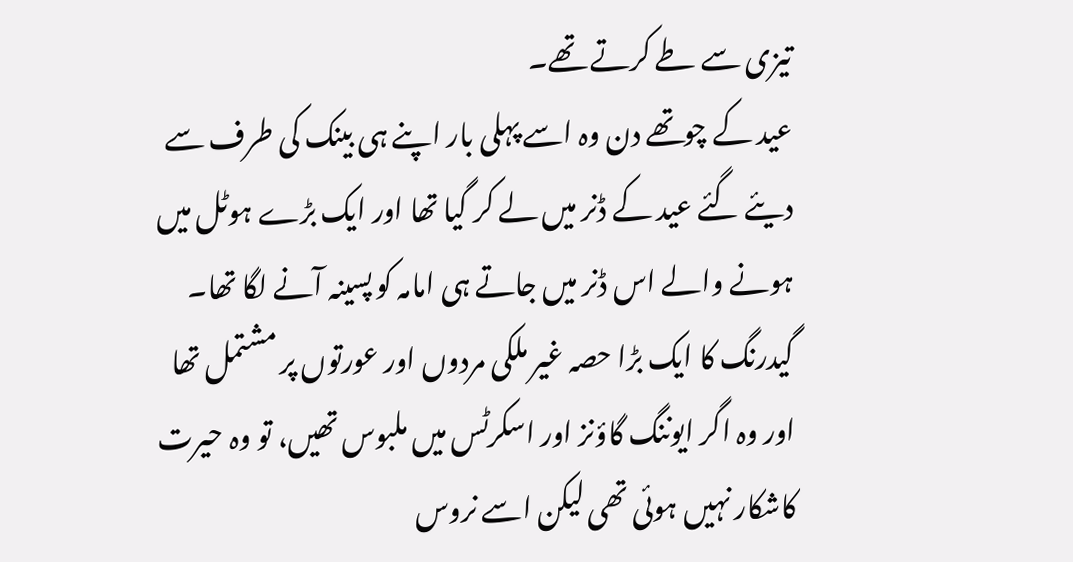تیزی سے طے کرتے تھے۔
عید کے چوتھے دن وہ اسے پہلی بار اپنے ہی بینک کی طرف سے دیئے گئے عید کے ڈنر میں لے کر گیا تھا اور ایک بڑے ہوٹل میں ہونے والے اس ڈنر میں جاتے ہی امامہ کو پسینہ آنے لگا تھا۔ گیدرنگ کا ایک بڑا حصہ غیر ملکی مردوں اور عورتوں پر مشتمل تھا اور وہ اگر ایوننگ گاؤنز اور اسکرٹس میں ملبوس تھیں، تو وہ حیرت کاشکار نہیں ہوئی تھی لیکن اسے نروس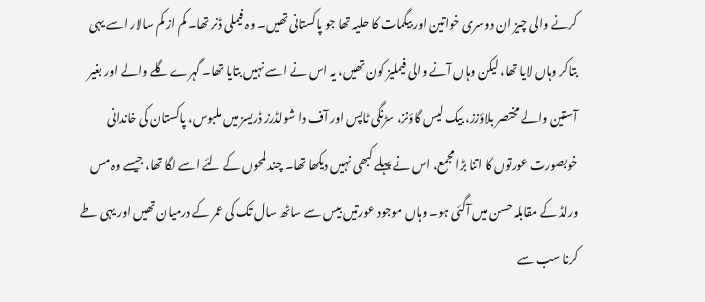کرنے والی چیز ان دوسری خواتین اور بیگمات کا حلیہ تھا جو پاکستانی تھیں۔ وہ فیملی ڈنر تھا۔ کم از کم سالار اسے یہی بتاکر وہاں لایا تھا، لیکن وہاں آنے والی فیملیز کون تھیں، یہ اس نے اسے نہیں بتایا تھا۔ گہرے گلے والے اور بغیر آستین والے مختصر بلاؤزز، بیک لیس گاؤنز، سڑنگی ٹاپس اور آف دا شولڈرز ڈریسز میں ملبوس، پاکستان کی خاندانی خوبصورت عورتوں کا اتنا بڑا مجمع، اس نے پہلے کبھی نہیں دیکھا تھا۔ چند لمحوں کے لئے اسے لگا تھا، جیسے وہ مس ورلڈ کے مقابلہ حسن میں آگئی ہو۔ وہاں موجود عورتیں بیس سے ساٹھ سال تک کی عمر کے درمیان تھیں اور یہی طے کرنا سب سے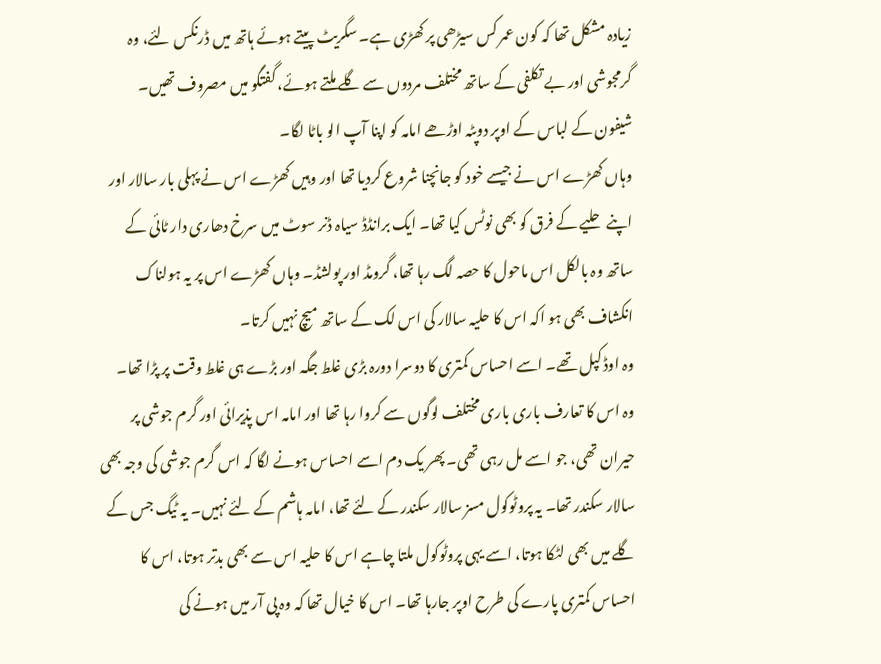زیادہ مشکل تھا کہ کون عمر کس سیڑھی پر کھڑی ہے۔ سگریٹ پیتے ہوئے ہاتھ میں ڈرنکس لئے، وہ گرمجوشی اور بے تکلفی کے ساتھ مختلف مردوں سے گلے ملتے ہوئے، گفتگو میں مصروف تھیں۔ شیفون کے لباس کے اوپر دوپٹہ اوڑھے امامہ کو اپنا آپ الو باٹا لگا۔
وہاں کھڑے اس نے جیسے خود کو جانچنا شروع کردیا تھا اور وہیں کھڑے اس نے پہلی بار سالار اور اپنے حلیے کے فرق کو بھی نوٹس کیا تھا۔ ایک برانڈڈ سیاہ ڈنر سوٹ میں سرخ دھاری دار ٹائی کے ساتھ وہ بالکل اس ماحول کا حصہ لگ رہا تھا، گرومڈ اور پولشڈ۔ وہاں کھڑے اس پر یہ ہولناک انکشاف بھی ہو اکہ اس کا حلیہ سالار کی اس لک کے ساتھ میچ نہیں کرتا۔
وہ اوڈ کپل تھے۔ اسے احساس کمتری کا دوسرا دورہ بڑی غلط جگہ اور بڑے ہی غلط وقت پر پڑا تھا۔
وہ اس کا تعارف باری باری مختلف لوگوں سے کروا رہا تھا اور امامہ اس پذیرائی اور گرم جوشی پر حیران تھی، جو اسے مل رہی تھی۔ پھر یک دم اسے احساس ہونے لگا کہ اس گرم جوشی کی وجہ بھی سالار سکندر تھا۔ یہ پروٹوکول مسز سالار سکندر کے لئے تھا، امامہ ہاشم کے لئے نہیں۔ یہ ٹیگ جس کے گلے میں بھی لٹکا ہوتا، اسے یہی پروٹوکول ملتا چاہے اس کا حلیہ اس سے بھی بدتر ہوتا، اس کا احساس کمتری پارے کی طرح اوپر جارہا تھا۔ اس کا خیال تھا کہ وہ پی آر میں ہونے کی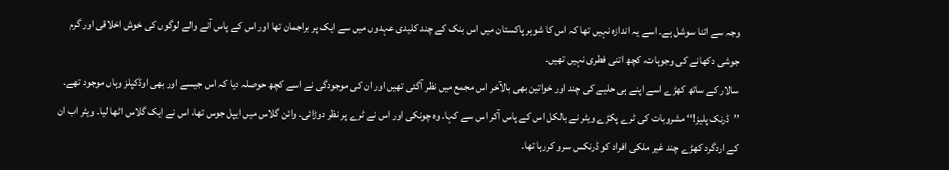وجہ سے اتنا سوشل ہے۔ اسے یہ اندازہ نہیں تھا کہ اس کا شوہر پاکستان میں اس بنک کے چند کلیدی عہدوں میں سے ایک پر براجمان تھا اور اس کے پاس آنے والے لوگوں کی خوش اخلاقی اور گرم جوشی دکھانے کی وجوہات، کچھ اتنی فطری نہیں تھیں۔
سالار کے ساتھ کھڑے اسے اپنے ہی حلیے کی چند اور خواتین بھی بالآخر اس مجمع میں نظر آگئی تھیں اور ان کی موجودگی نے اسے کچھ حوصلہ دیا کہ اس جیسے اور بھی اوڈکپلز وہاں موجود تھے۔
’’ڈرنک پلیز!‘‘ مشروبات کی ٹرے پکڑے ویٹر نے بالکل اس کے پاس آکر اس سے کہا۔ وہ چونکی اور اس نے ٹرے پر نظر دوڑائی۔ وائن گلاس میں ایپل جوس تھا، اس نے ایک گلاس اٹھا لیا۔ ویٹر اب ان کے اردگرد کھڑے چند غیر ملکی افراد کو ڈرنکس سرو کررہا تھا۔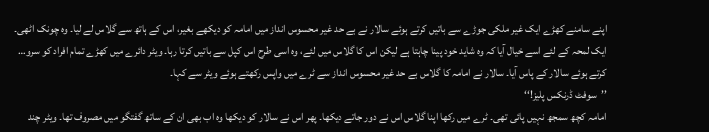اپنے سامنے کھڑے ایک غیر ملکی جوڑے سے باتیں کرتے ہوئے سالار نے بے حد غیر محسوس انداز میں امامہ کو دیکھے بغیر، اس کے ہاتھ سے گلاس لے لیا۔ وہ چونک اٹھی۔ ایک لمحہ کے لئے اسے خیال آیا کہ وہ شاید خود پینا چاہتا ہے لیکن اس کا گلاس میں لئے، وہ اسی طرح اس کپل سے باتیں کرتا رہا۔ ویٹر دائرے میں کھڑے تمام افراد کو سرو… کرتے ہوئے سالار کے پاس آیا۔ سالار نے امامہ کا گلاس بے حد غیر محسوس انداز سے ٹرے میں واپس رکھتے ہوئے ویٹر سے کہا۔
’’سوفٹ ڈرنکس پلیز!‘‘
امامہ کچھ سمجھ نہیں پائی تھی۔ ٹرے میں رکھا اپنا گلاس اس نے دور جاتے دیکھا۔ پھر اس نے سالار کو دیکھا وہ اب بھی ان کے ساتھ گفتگو میں مصروف تھا۔ ویٹر چند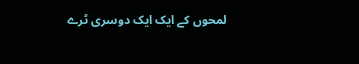لمحوں کے ایک ایک دوسری ٹرے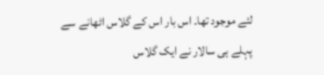لئے موجود تھا۔ اس بار اس کے گلاس اٹھانے سے پہلے ہی سالار نے ایک گلاس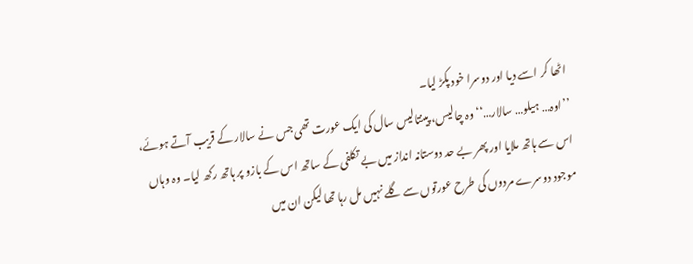اٹھا کر اسے دیا اور دوسرا خود پکڑ لیا۔
’’اوہ… ہیلو… سالار…‘‘ وہ چالیس، پینتالیس سال کی ایک عورت تھی جس نے سالار کے قریب آتے ہوئے، اس سے ہاتھ ملایا اور پھر بے حد دوستانہ انداز میں بے تکلفی کے ساتھ اس کے بازو پر ہاتھ رکھ لیا۔ وہ وہاں موجود دوسرے مردوں کی طرح عورتوں سے گلے نہیں مل رہا تھا لیکن ان میں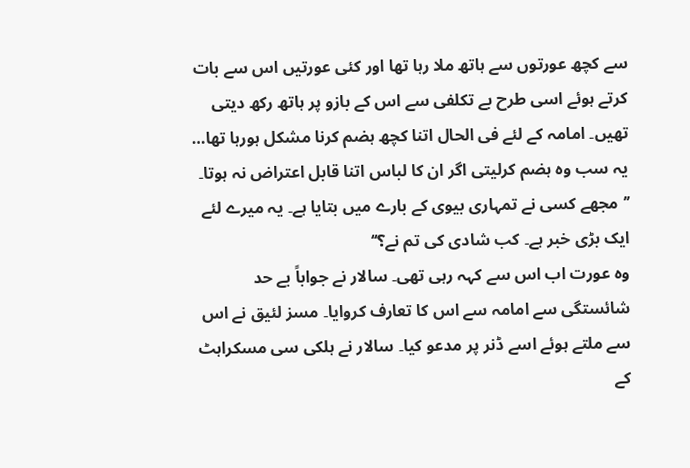سے کچھ عورتوں سے ہاتھ ملا رہا تھا اور کئی عورتیں اس سے بات کرتے ہوئے اسی طرح بے تکلفی سے اس کے بازو پر ہاتھ رکھ دیتی تھیں۔ امامہ کے لئے فی الحال اتنا کچھ ہضم کرنا مشکل ہورہا تھا… یہ سب وہ ہضم کرلیتی اگر ان کا لباس اتنا قابل اعتراض نہ ہوتا۔
’’مجھے کسی نے تمہاری بیوی کے بارے میں بتایا ہے۔ یہ میرے لئے ایک بڑی خبر ہے۔ کب شادی کی تم نے؟‘‘
وہ عورت اب اس سے کہہ رہی تھی۔ سالار نے جواباً بے حد شائستگی سے امامہ سے اس کا تعارف کروایا۔ مسز لئیق نے اس سے ملتے ہوئے اسے ڈنر پر مدعو کیا۔ سالار نے ہلکی سی مسکراہٹ کے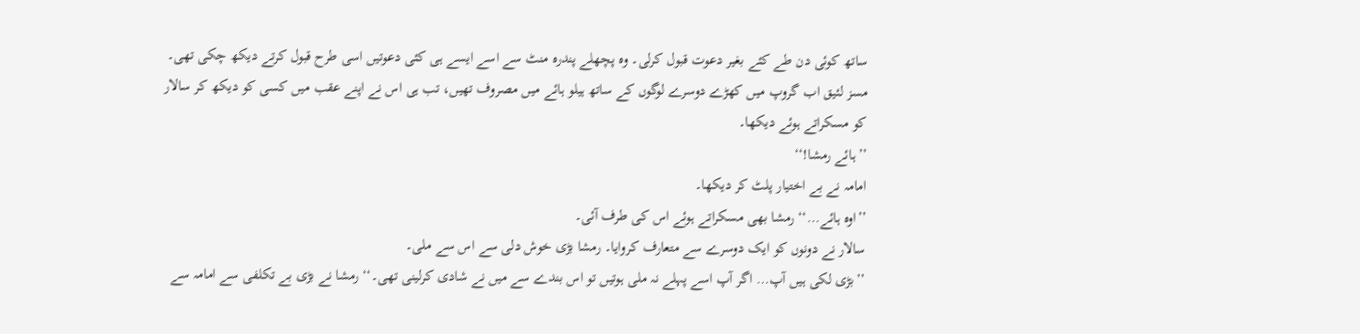ساتھ کوئی دن طے کئے بغیر دعوت قبول کرلی۔ وہ پچھلے پندرہ منٹ سے اسے ایسے ہی کئی دعوتیں اسی طرح قبول کرتے دیکھ چکی تھی۔ مسز لئیق اب گروپ میں کھڑے دوسرے لوگوں کے ساتھ ہیلو ہائے میں مصروف تھیں، تب ہی اس نے اپنے عقب میں کسی کو دیکھ کر سالار کو مسکراتے ہوئے دیکھا۔
’’ہائے رمشا!‘‘
امامہ نے بے اختیار پلٹ کر دیکھا۔
’’اوہ ہائے…‘‘ رمشا بھی مسکراتے ہوئے اس کی طرف آئی۔
سالار نے دونوں کو ایک دوسرے سے متعارف کروایا۔ رمشا بڑی خوش دلی سے اس سے ملی۔
’’بڑی لکی ہیں آپ… اگر آپ اسے پہلے نہ ملی ہوتیں تو اس بندے سے میں نے شادی کرلینی تھی۔‘‘ رمشا نے بڑی بے تکلفی سے امامہ سے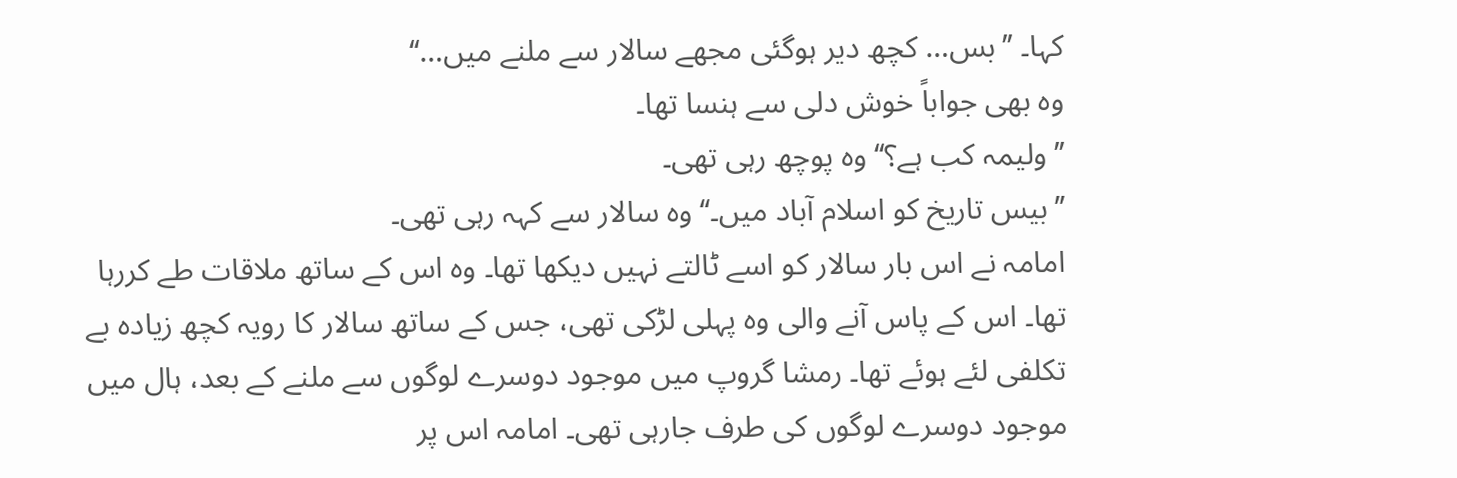کہا۔ ’’بس… کچھ دیر ہوگئی مجھے سالار سے ملنے میں…‘‘
وہ بھی جواباً خوش دلی سے ہنسا تھا۔
’’ولیمہ کب ہے؟‘‘ وہ پوچھ رہی تھی۔
’’بیس تاریخ کو اسلام آباد میں۔‘‘ وہ سالار سے کہہ رہی تھی۔
امامہ نے اس بار سالار کو اسے ٹالتے نہیں دیکھا تھا۔ وہ اس کے ساتھ ملاقات طے کررہا تھا۔ اس کے پاس آنے والی وہ پہلی لڑکی تھی، جس کے ساتھ سالار کا رویہ کچھ زیادہ بے تکلفی لئے ہوئے تھا۔ رمشا گروپ میں موجود دوسرے لوگوں سے ملنے کے بعد، ہال میں موجود دوسرے لوگوں کی طرف جارہی تھی۔ امامہ اس پر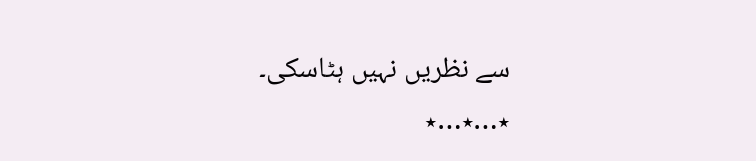سے نظریں نہیں ہٹاسکی۔
٭…٭…٭